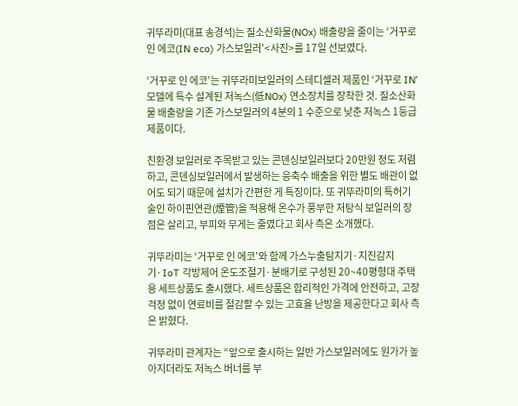귀뚜라미(대표 송경석)는 질소산화물(NOx) 배출량을 줄이는 ‘거꾸로 인 에코(IN eco) 가스보일러’<사진>를 17일 선보였다.

‘거꾸로 인 에코’는 귀뚜라미보일러의 스테디셀러 제품인 ‘거꾸로 IN’ 모델에 특수 설계된 저녹스(低NOx) 연소장치를 장착한 것. 질소산화물 배출량을 기존 가스보일러의 4분의 1 수준으로 낮춘 저녹스 1등급 제품이다.

친환경 보일러로 주목받고 있는 콘덴싱보일러보다 20만원 정도 저렴하고, 콘덴싱보일러에서 발생하는 응축수 배출을 위한 별도 배관이 없어도 되기 때문에 설치가 간편한 게 특징이다. 또 귀뚜라미의 특허기술인 하이핀연관(煙管)을 적용해 온수가 풍부한 저탕식 보일러의 장점은 살리고, 부피와 무게는 줄였다고 회사 측은 소개했다.

귀뚜라미는 ‘거꾸로 인 에코’와 함께 가스누출탐지기·지진감지기·IoT 각방제어 온도조절기·분배기로 구성된 20~40평형대 주택용 세트상품도 출시했다. 세트상품은 합리적인 가격에 안전하고, 고장 걱정 없이 연료비를 절감할 수 있는 고효율 난방을 제공한다고 회사 측은 밝혔다.

귀뚜라미 관계자는 “앞으로 출시하는 일반 가스보일러에도 원가가 높아지더라도 저녹스 버너를 부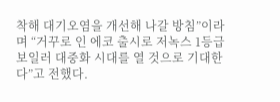착해 대기오염을 개선해 나갈 방침”이라며 “거꾸로 인 에코 출시로 저녹스 1등급 보일러 대중화 시대를 열 것으로 기대한다”고 전했다.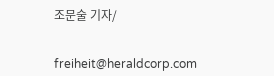조문술 기자/


freiheit@heraldcorp.com